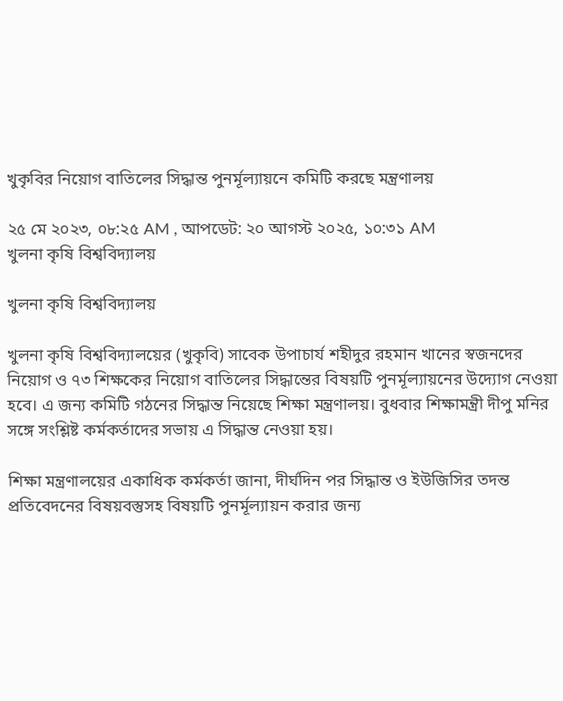খুকৃবির নিয়োগ বাতিলের সিদ্ধান্ত পুনর্মূল্যায়নে কমিটি করছে মন্ত্রণালয়

২৫ মে ২০২৩, ০৮:২৫ AM , আপডেট: ২০ আগস্ট ২০২৫, ১০:৩১ AM
খুলনা কৃষি বিশ্ববিদ্যালয়

খুলনা কৃষি বিশ্ববিদ্যালয়

খুলনা কৃষি বিশ্ববিদ্যালয়ের (খুকৃবি) সাবেক উপাচার্য শহীদুর রহমান খানের স্বজনদের নিয়োগ ও ৭৩ শিক্ষকের নিয়োগ বাতিলের সিদ্ধান্তের বিষয়টি পুনর্মূল্যায়নের উদ্যোগ নেওয়া হবে। এ জন্য কমিটি গঠনের সিদ্ধান্ত নিয়েছে শিক্ষা মন্ত্রণালয়। বুধবার শিক্ষামন্ত্রী দীপু মনির সঙ্গে সংশ্লিষ্ট কর্মকর্তাদের সভায় এ সিদ্ধান্ত নেওয়া হয়।

শিক্ষা মন্ত্রণালয়ের একাধিক কর্মকর্তা জানা, দীর্ঘদিন পর সিদ্ধান্ত ও ইউজিসির তদন্ত প্রতিবেদনের বিষয়বস্তুসহ বিষয়টি পুনর্মূল্যায়ন করার জন্য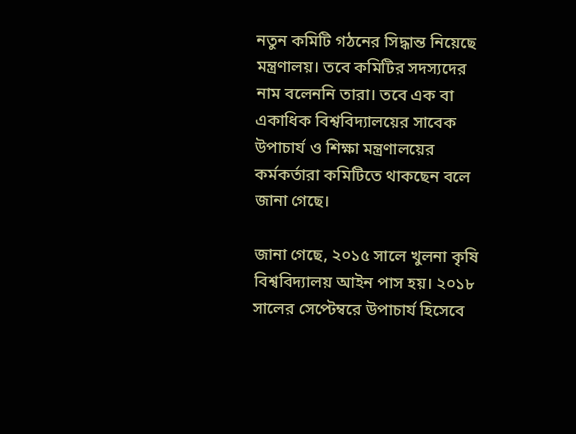নতুন কমিটি গঠনের সিদ্ধান্ত নিয়েছে মন্ত্রণালয়। তবে কমিটির সদস্যদের নাম বলেননি তারা। তবে এক বা একাধিক বিশ্ববিদ্যালয়ের সাবেক উপাচার্য ও শিক্ষা মন্ত্রণালয়ের কর্মকর্তারা কমিটিতে থাকছেন বলে জানা গেছে।

জানা গেছে, ২০১৫ সালে খুলনা কৃষি বিশ্ববিদ্যালয় আইন পাস হয়। ২০১৮ সালের সেপ্টেম্বরে উপাচার্য হিসেবে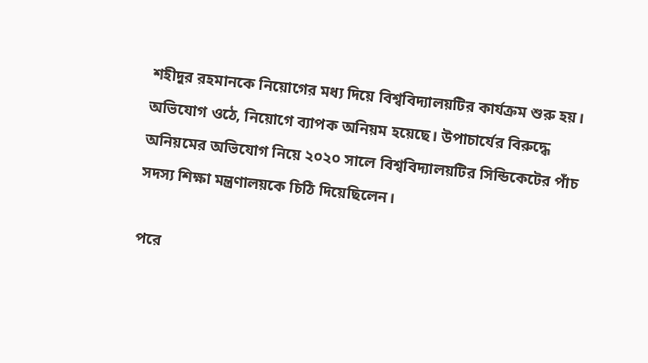শহীদুর রহমানকে নিয়োগের মধ্য দিয়ে বিশ্ববিদ্যালয়টির কার্যক্রম শুরু হয়। অভিযোগ ওঠে, নিয়োগে ব্যাপক অনিয়ম হয়েছে। উপাচার্যের বিরুদ্ধে অনিয়মের অভিযোগ নিয়ে ২০২০ সালে বিশ্ববিদ্যালয়টির সিন্ডিকেটের পাঁচ সদস্য শিক্ষা মন্ত্রণালয়কে চিঠি দিয়েছিলেন।

পরে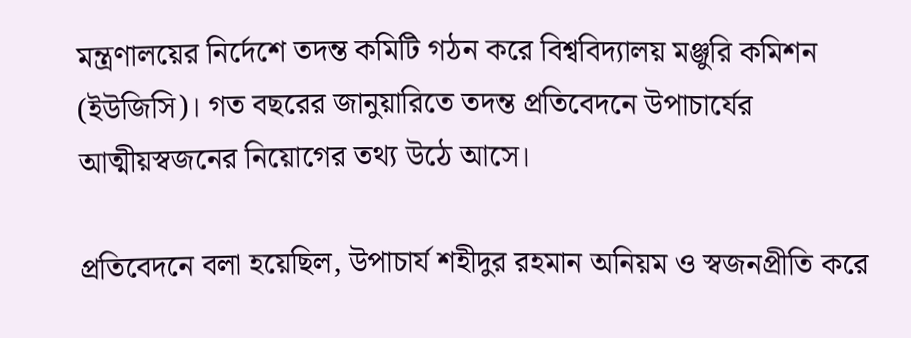মন্ত্রণালয়ের নির্দেশে তদন্ত কমিটি গঠন করে বিশ্ববিদ্যালয় মঞ্জুরি কমিশন (ইউজিসি)। গত বছরের জানুয়ারিতে তদন্ত প্রতিবেদনে উপাচার্যের আত্মীয়স্বজনের নিয়োগের তথ্য উঠে আসে।

প্রতিবেদনে বলা হয়েছিল, উপাচার্য শহীদুর রহমান অনিয়ম ও স্বজনপ্রীতি করে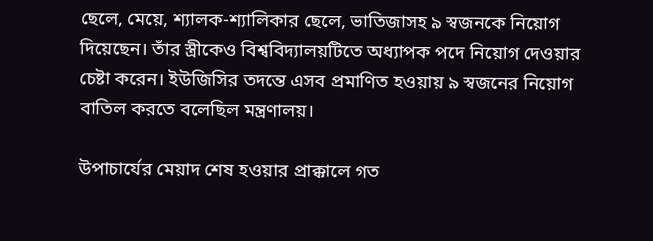ছেলে, মেয়ে, শ্যালক-শ্যালিকার ছেলে, ভাতিজাসহ ৯ স্বজনকে নিয়োগ দিয়েছেন। তাঁর স্ত্রীকেও বিশ্ববিদ্যালয়টিতে অধ্যাপক পদে নিয়োগ দেওয়ার চেষ্টা করেন। ইউজিসির তদন্তে এসব প্রমাণিত হওয়ায় ৯ স্বজনের নিয়োগ বাতিল করতে বলেছিল মন্ত্রণালয়।

উপাচার্যের মেয়াদ শেষ হওয়ার প্রাক্কালে গত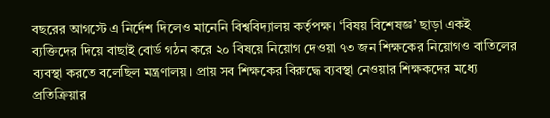বছরের আগস্টে এ নির্দেশ দিলেও মানেনি বিশ্ববিদ্যালয় কর্তৃপক্ষ। ‘বিষয় বিশেষজ্ঞ’ ছাড়া একই ব্যক্তিদের দিয়ে বাছাই বোর্ড গঠন করে ২০ বিষয়ে নিয়োগ দেওয়া ৭৩ জন শিক্ষকের নিয়োগও বাতিলের ব্যবস্থা করতে বলেছিল মন্ত্রণালয়। প্রায় সব শিক্ষকের বিরুদ্ধে ব্যবস্থা নেওয়ার শিক্ষকদের মধ্যে প্রতিক্রিয়ার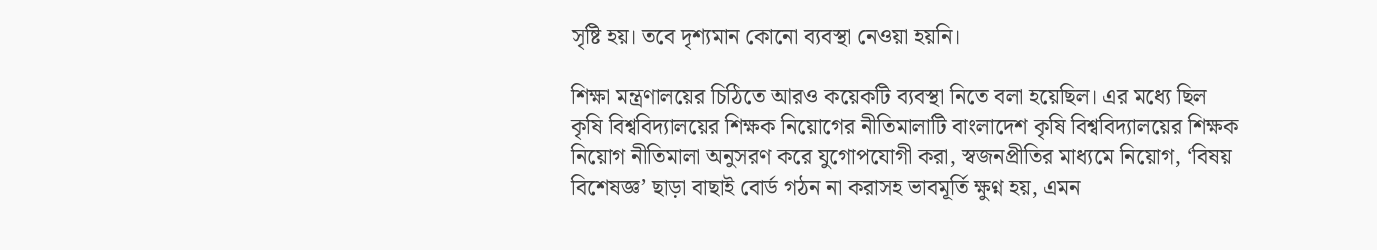সৃষ্টি হয়। তবে দৃশ্যমান কোনো ব্যবস্থা নেওয়া হয়নি।

শিক্ষা মন্ত্রণালয়ের চিঠিতে আরও কয়েকটি ব্যবস্থা নিতে বলা হয়েছিল। এর মধ্যে ছিল কৃষি বিশ্ববিদ্যালয়ের শিক্ষক নিয়োগের নীতিমালাটি বাংলাদেশ কৃষি বিশ্ববিদ্যালয়ের শিক্ষক নিয়োগ নীতিমালা অনুসরণ করে যুগোপযোগী করা, স্বজনপ্রীতির মাধ্যমে নিয়োগ, ‘বিষয় বিশেষজ্ঞ’ ছাড়া বাছাই বোর্ড গঠন না করাসহ ভাবমূর্তি ক্ষুণ্ন হয়, এমন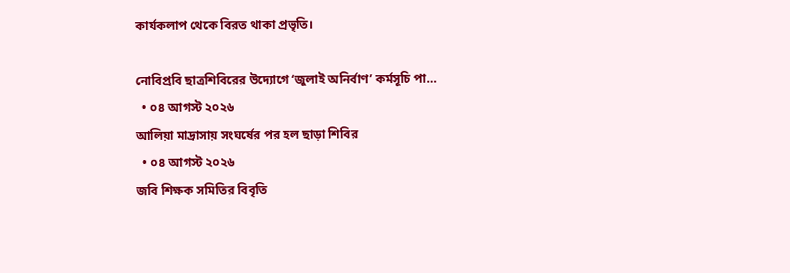কার্যকলাপ থেকে বিরত থাকা প্রভৃতি।

নোবিপ্রবি ছাত্রশিবিরের উদ্যোগে ‘জুলাই অনির্বাণ’ কর্মসূচি পা…
  • ০৪ আগস্ট ২০২৬
আলিয়া মাদ্রাসায় সংঘর্ষের পর হল ছাড়া শিবির
  • ০৪ আগস্ট ২০২৬
জবি শিক্ষক সমিতির বিবৃতি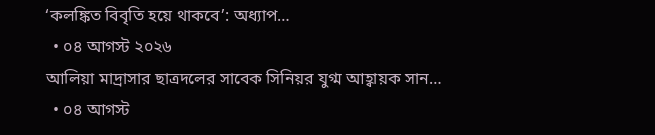‘কলঙ্কিত বিবৃতি হয়ে থাকবে’: অধ্যাপ…
  • ০৪ আগস্ট ২০২৬
আলিয়া মাদ্রাসার ছাত্রদলের সাবেক সিনিয়র যুগ্ম আহ্বায়ক সান…
  • ০৪ আগস্ট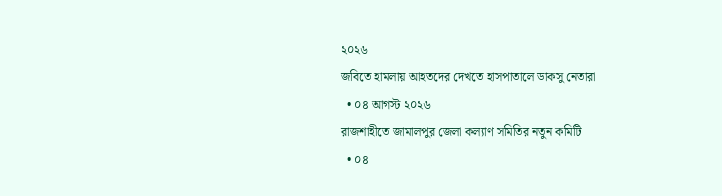২০২৬
জবিতে হামলায় আহতদের দেখতে হাসপাতালে ডাকসু নেতারা
  • ০৪ আগস্ট ২০২৬
রাজশাহীতে জামালপুর জেলা কল্যাণ সমিতির নতুন কমিটি
  • ০৪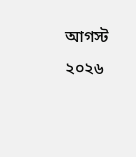আগস্ট ২০২৬